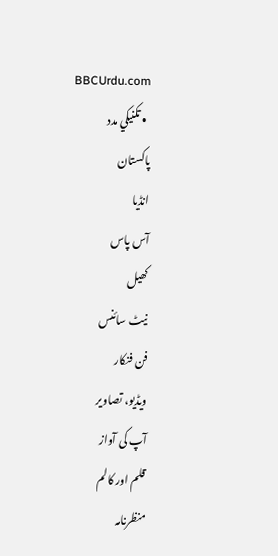BBCUrdu.com
  • تکنيکي مدد
پاکستان
انڈیا
آس پاس
کھیل
نیٹ سائنس
فن فنکار
ویڈیو، تصاویر
آپ کی آواز
قلم اور کالم
منظرنامہ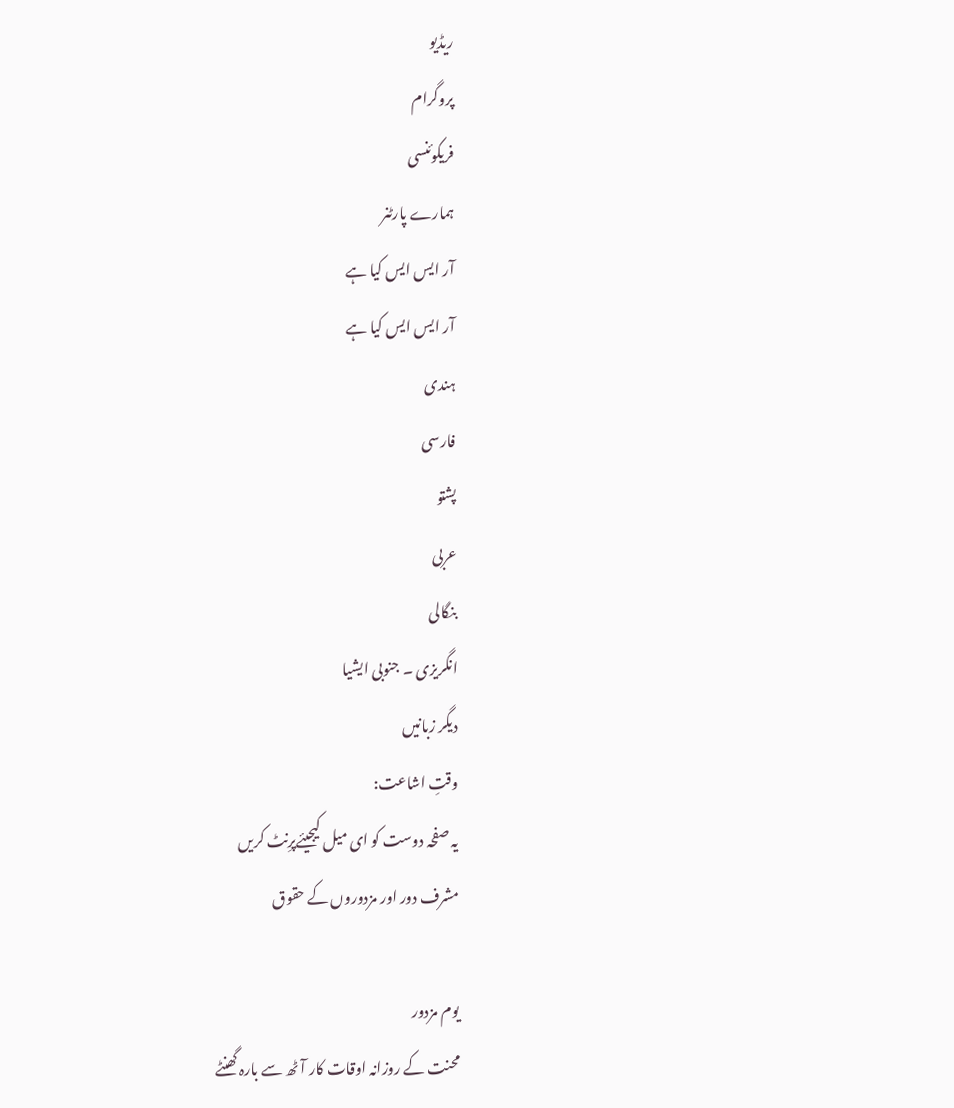ریڈیو
پروگرام
فریکوئنسی
ہمارے پارٹنر
آر ایس ایس کیا ہے
آر ایس ایس کیا ہے
ہندی
فارسی
پشتو
عربی
بنگالی
انگریزی ۔ جنوبی ایشیا
دیگر زبانیں
وقتِ اشاعت:
یہ صفحہ دوست کو ای میل کیجیئےپرِنٹ کریں
مشرف دور اور مزدوروں کے حقوق

یوم مزدور
محنت کے روزانہ اوقات کار آٹھ سے بارہ گھنٹے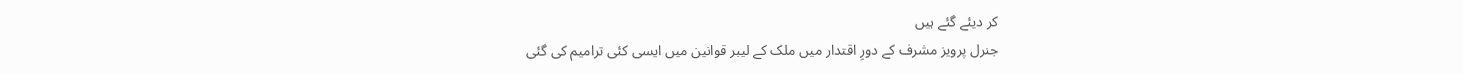کر دیئے گئے ہیں
جنرل پرویز مشرف کے دورِ اقتدار میں ملک کے لیبر قوانین میں ایسی کئی ترامیم کی گئی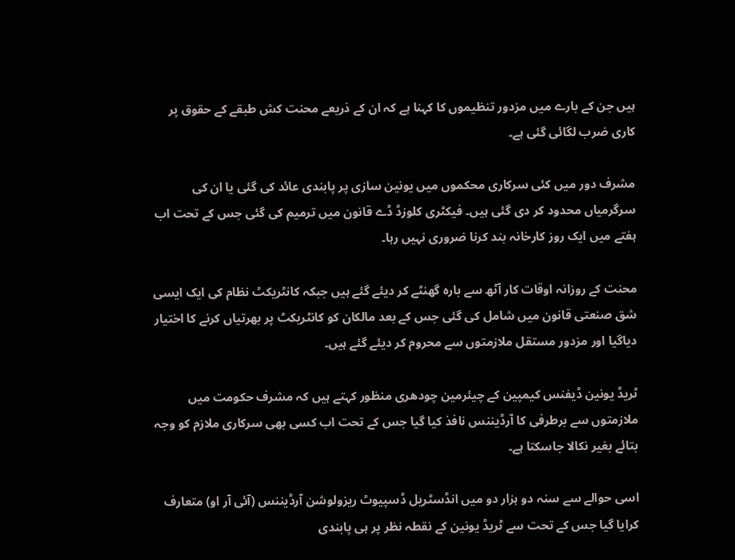ہیں جن کے بارے میں مزدور تنظیموں کا کہنا ہے کہ ان کے ذریعے محنت کش طبقے کے حقوق پر کاری ضرب لگائی گئی ہے۔

مشرف دور میں کئی سرکاری محکموں میں یونین سازی پر پابندی عائد کی گئی یا ان کی سرگرمیاں محدود کر دی گئی ہیں۔ فیکٹری کلوزڈ ڈے قانون میں ترمیم کی گئی جس کے تحت اب ہفتے میں ایک روز کارخانہ بند کرنا ضروری نہیں رہا۔

محنت کے روزانہ اوقات کار آٹھ سے بارہ گھنٹے کر دیئے گئے ہیں جبکہ کانٹریکٹ نظام کی ایک ایسی شق صنعتی قانون میں شامل کی گئی جس کے بعد مالکان کو کانٹریکٹ پر بھرتیاں کرنے کا اختیار دیاگیا اور مزدور مستقل ملازمتوں سے محروم کر دیئے گئے ہیں۔

ٹریڈ یونین ڈیفنس کیمپین کے چیئرمین چودھری منظور کہتے ہیں کہ مشرف حکومت میں ملازمتوں سے برطرفی کا آرڈیننس نافذ کیا گیا جس کے تحت اب کسی بھی سرکاری ملازم کو وجہ بتائے بغیر نکالا جاسکتا ہے۔

اسی حوالے سے سنہ دو ہزار دو میں انڈسٹریل ڈسپیوٹ ریزولوشن آرڈیننس (آئی آر او) متعارف کرایا گیا جس کے تحت سے ٹریڈ یونین کے نقطہ نظر پر ہی پابندی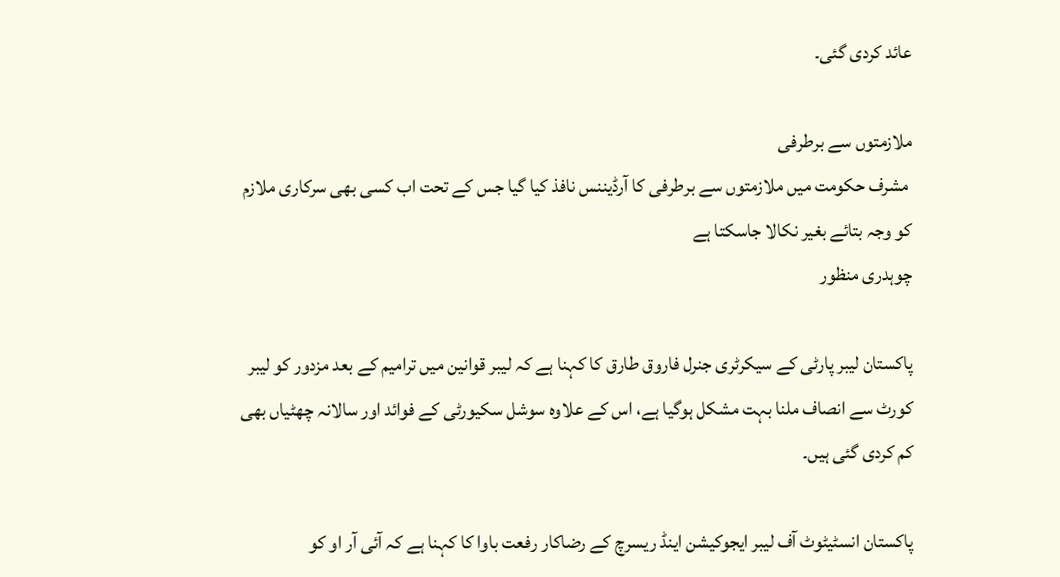عائد کردی گئی۔

ملازمتوں سے برطرفی
 مشرف حکومت میں ملازمتوں سے برطرفی کا آرڈیننس نافذ کیا گیا جس کے تحت اب کسی بھی سرکاری ملازم کو وجہ بتائے بغیر نکالا جاسکتا ہے
چوہدری منظور

پاکستان لیبر پارٹی کے سیکرٹری جنرل فاروق طارق کا کہنا ہے کہ لیبر قوانین میں ترامیم کے بعد مزدور کو لیبر کورٹ سے انصاف ملنا بہت مشکل ہوگیا ہے، اس کے علاوہ سوشل سکیورٹی کے فوائد اور سالانہ چھٹیاں بھی کم کردی گئی ہیں۔

پاکستان انسٹیٹوٹ آف لیبر ایجوکیشن اینڈ ریسرچ کے رضاکار رفعت باوا کا کہنا ہے کہ آئی آر او کو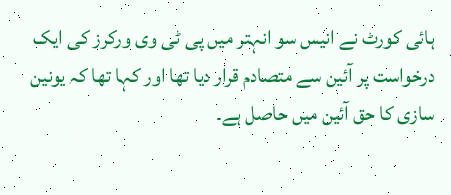ہائی کورٹ نے انیس سو انہتر میں پی ٹی وی ورکرز کی ایک درخواست پر آئین سے متصادم قرار دیا تھا اور کہا تھا کہ یونین سازی کا حق آئین میں حاصل ہے۔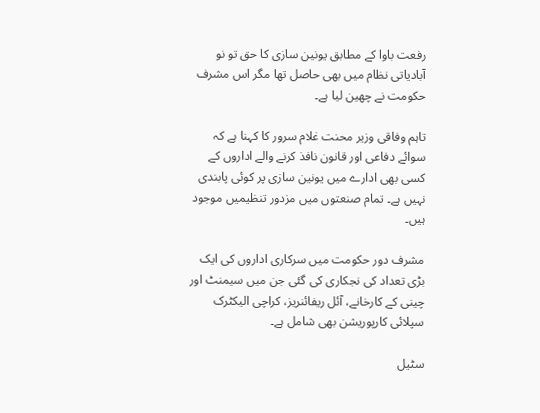رفعت باوا کے مطابق یونین سازی کا حق تو نو آبادیاتی نظام میں بھی حاصل تھا مگر اس مشرف حکومت نے چھین لیا ہے۔

تاہم وفاقی وزیر محنت غلام سرور کا کہنا ہے کہ سوائے دفاعی اور قانون نافذ کرنے والے اداروں کے کسی بھی ادارے میں یونین سازی پر کوئی پابندی نہیں ہے۔ تمام صنعتوں میں مزدور تنظیمیں موجود ہیں۔

مشرف دور حکومت میں سرکاری اداروں کی ایک بڑی تعداد کی نجکاری کی گئی جن میں سیمنٹ اور چینی کے کارخانے، آئل ریفائنریز، کراچی الیکٹرک سپلائی کارپوریشن بھی شامل ہے۔

سٹیل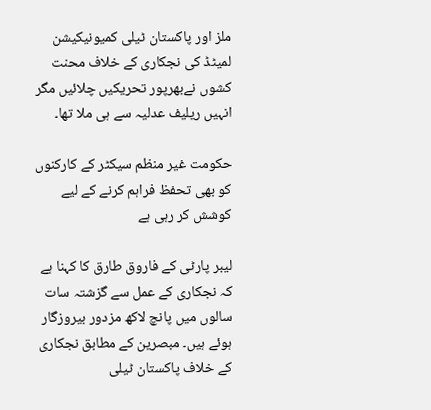ملز اور پاکستان ٹیلی کمیونیکیشن لمیٹڈ کی نجکاری کے خلاف محنت کشوں نےبھرپور تحریکیں چلائیں مگر انہیں ریلیف عدلیہ سے ہی ملا تھا۔

حکومت غیر منظم سیکٹر کے کارکنوں کو بھی تحفظ فراہم کرنے کے لیے کوشش کر رہی ہے

لیبر پارٹی کے فاروق طارق کا کہنا ہے کہ نجکاری کے عمل سے گزشتہ سات سالوں میں پانچ لاکھ مزدور بیروزگار ہوئے ہیں۔ مبصرین کے مطابق نجکاری کے خلاف پاکستان ٹیلی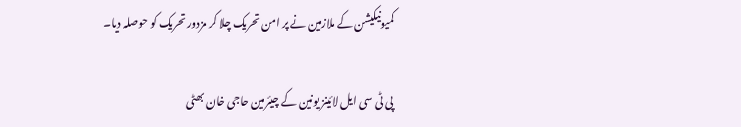کمیونیکیشن کے ملازمین نے پر امن تحریک چلا کر مزدور تحریک کو حوصلہ دیا۔

پی ٹی سی ایل لائینز یونین کے چیئرمین حاجی خان بھٹی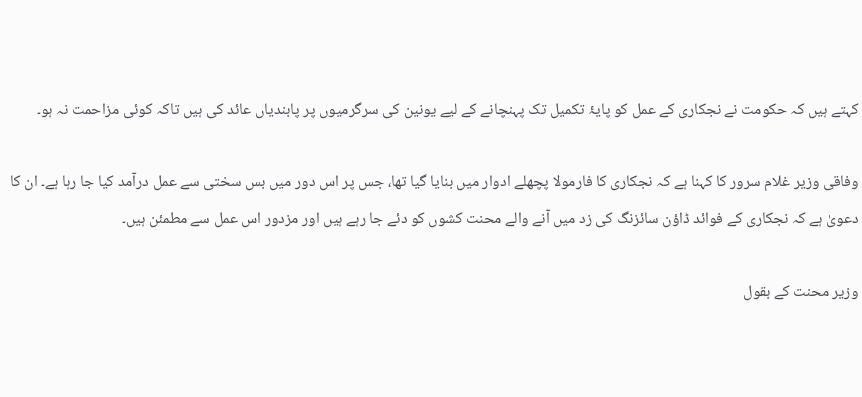کہتے ہیں کہ حکومت نے نجکاری کے عمل کو پایۂ تکمیل تک پہنچانے کے لیے یونین کی سرگرمیوں پر پابندیاں عائد کی ہیں تاکہ کوئی مزاحمت نہ ہو۔

وفاقی وزیر غلام سرور کا کہنا ہے کہ نجکاری کا فارمولا پچھلے ادوار میں بنایا گیا تھا، جس پر اس دور میں بس سختی سے عمل درآمد کیا جا رہا ہے۔ ان کا دعویٰ ہے کہ نجکاری کے فوائد ڈاؤن سائزنگ کی زد میں آنے والے محنت کشوں کو دئے جا رہے ہیں اور مزدور اس عمل سے مطمئن ہیں۔

وزیر محنت کے بقول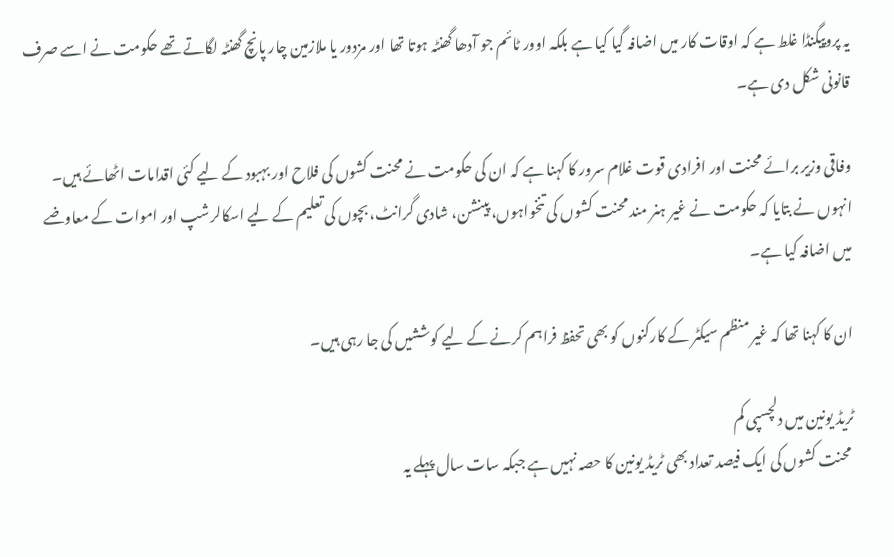یہ پروپیگنڈا غلط ہے کہ اوقات کار میں اضافہ گیا کیا ہے بلکہ اوور ٹائم جو آدھا گھنٹہ ہوتا تھا اور مزدور یا ملازمین چار پانچ گھنٹہ لگاتے تھے حکومت نے اسے صرف قانونی شکل دی ہے۔

وفاقی وزیر برائے محنت اور افرادی قوت غلام سرور کا کہنا ہے کہ ان کی حکومت نے محنت کشوں کی فلاح اور بہبود کے لیے کئی اقدامات اٹھائے ہیں۔ انہوں نے بتایا کہ حکومت نے غیر ہنر مند محنت کشوں کی تنخواہوں، پینشن، شادی گرانٹ، بچوں کی تعلیم کے لیے اسکالرشپ اور اموات کے معاوضے میں اضافہ کیا ہے۔

ان کا کہنا تھا کہ غیر منظم سیکٹر کے کارکنوں کو بھی تحفظ فراہم کرنے کے لیے کوششیں کی جا رہی ہیں۔

ٹریڈ یونین میں دلچسپی کم
 محنت کشوں کی ایک فیصد تعداد بھی ٹریڈ یونین کا حصہ نہیں ہے جبکہ سات سال پہلے یہ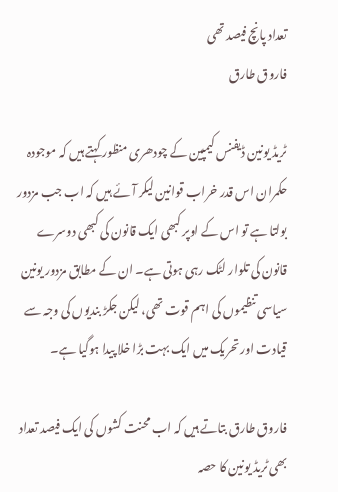تعداد پانچ فیصد تھی
فاروق طارق

ٹریڈ یونین ڈیفنس کیمپین کے چودھری منظور کہتے ہیں کہ موجودہ حکمران اس قدر خراب قوانین لیکر آئے ہیں کہ اب جب مزدور بولتا ہے تو اس کے اوپر کبھی ایک قانون کی کبھی دوسرے قانون کی تلوار لٹک رہی ہوتی ہے۔ ان کے مطابق مزدور یونین سیاسی تنظیموں کی اہم قوت تھی، لیکن جکڑ بندیوں کی وجہ سے قیادت اور تحریک میں ایک بہت بڑا خلا پیدا ہوگیا ہے۔

فاروق طارق بتاتے ہیں کہ اب محنت کشوں کی ایک فیصد تعداد بھی ٹریڈ یونین کا حصہ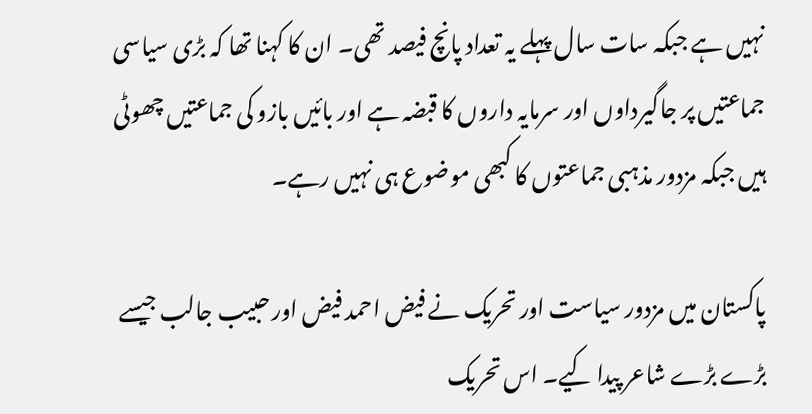نہیں ہے جبکہ سات سال پہلے یہ تعداد پانچ فیصد تھی۔ ان کا کہنا تھا کہ بڑی سیاسی جماعتیں پر جاگیرداوں اور سرمایہ داروں کا قبضہ ہے اور بائیں بازو کی جماعتیں چھوٹی ہیں جبکہ مزدور مذہبی جماعتوں کا کبھی موضوع ہی نہیں رہے۔

پاکستان میں مزدور سیاست اور تحریک نے فیض احمد فیض اور حبیب جالب جیسے بڑے بڑے شاعر پیدا کیے۔ اس تحریک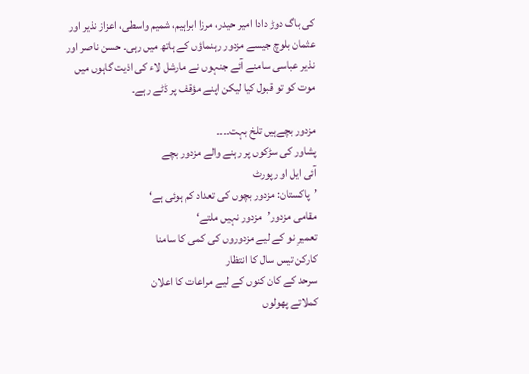کی باگ دوڑ دادا امیر حیدر، مرزا ابراہیم، شمیم واسطی، اعزاز نذیر اور عثمان بلوچ جیسے مزدور رہنماؤں کے ہاتھ میں رہی۔ حسن ناصر اور نذیر عباسی سامنے آئے جنہوں نے مارشل لاء کی اذیت گاہوں میں موت کو تو قبول کیا لیکن اپنے مؤقف پر ڈٹے رہے۔

مزدور بچےہیں تلخ بہت۔۔۔۔
پشاور کی سڑکوں پر رہنے والے مزدور بچے
آئی ایل او رپورٹ
’پاکستان: مزدور بچوں کی تعداد کم ہوئی ہے‘
مقامی مزدور’مزدور نہیں ملتے‘
تعمیرِ نو کے لیے مزدوروں کی کمی کا سامنا
کارکن تیس سال کا انتظار
سرحد کے کان کنوں کے لیے مراعات کا اعلان
کملاتے پھولوں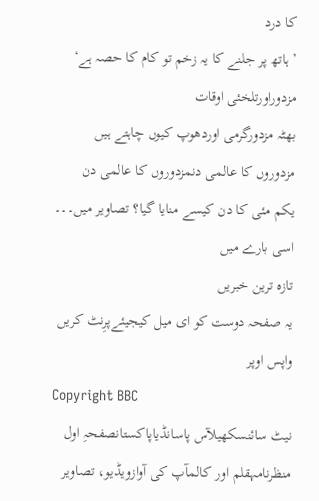کا درد
’ہاتھ پر جلنے کا یہ زخم تو کام کا حصہ ہے‘
مزدوراورتلخئی اوقات
بھٹہ مزدورگرمی اوردھوپ کیوں چاہتے ہیں
مزدوروں کا عالمی دنمزدوروں کا عالمی دن
یکم مئی کا دن کیسے منایا گیا؟ تصاویر میں۔۔۔
اسی بارے میں
تازہ ترین خبریں
یہ صفحہ دوست کو ای میل کیجیئےپرِنٹ کریں
واپس اوپر
Copyright BBC
نیٹ سائنسکھیلآس پاسانڈیاپاکستانصفحہِ اول
منظرنامہقلم اور کالمآپ کی آوازویڈیو، تصاویر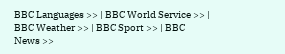BBC Languages >> | BBC World Service >> | BBC Weather >> | BBC Sport >> | BBC News >>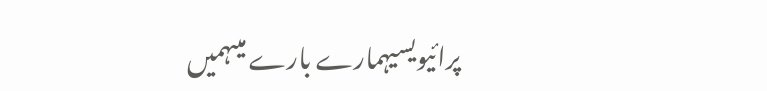پرائیویسیہمارے بارے میںہمیں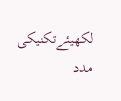لکھیئےتکنیکی مدد